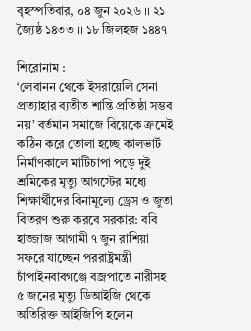বৃহস্পতিবার, ০৪ জুন ২০২৬ ।। ২১ জ্যৈষ্ঠ ১৪৩৩ ।। ১৮ জিলহজ ১৪৪৭

শিরোনাম :
‘লেবানন থেকে ইসরায়েলি সেনা প্রত্যাহার ব্যতীত শান্তি প্রতিষ্ঠা সম্ভব নয়’ বর্তমান সমাজে বিয়েকে ক্রমেই কঠিন করে তোলা হচ্ছে কালভার্ট নির্মাণকালে মাটিচাপা পড়ে দুই শ্রমিকের মৃত্যু আগস্টের মধ্যে শিক্ষার্থীদের বিনামূল্যে ড্রেস ও জুতা বিতরণ শুরু করবে সরকার: ববি হাজ্জাজ আগামী ৭ জুন রাশিয়া সফরে যাচ্ছেন পররাষ্ট্রমন্ত্রী চাঁপাইনবাবগঞ্জে বজ্রপাতে নারীসহ ৫ জনের মৃত্যু ডিআইজি থেকে অতিরিক্ত আইজিপি হলেন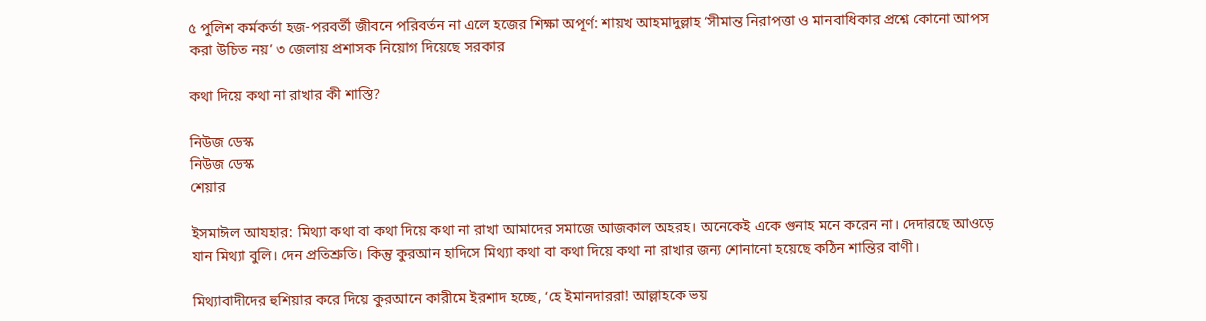৫ পুলিশ কর্মকর্তা হজ-পরবর্তী জীবনে পরিবর্তন না এলে হজের শিক্ষা অপূর্ণ: শায়খ আহমাদুল্লাহ ‘সীমান্ত নিরাপত্তা ও মানবাধিকার প্রশ্নে কোনো আপস করা উচিত নয়’ ৩ জেলায় প্রশাসক নিয়োগ দিয়েছে সরকার

কথা দিয়ে কথা না রাখার কী শাস্তি?

নিউজ ডেস্ক
নিউজ ডেস্ক
শেয়ার

ইসমাঈল আযহার: মিথ্যা কথা বা কথা দিয়ে কথা না রাখা আমাদের সমাজে আজকাল অহরহ। অনেকেই একে গুনাহ মনে করেন না। দেদারছে আওড়ে যান মিথ্যা বুলি। দেন প্রতিশ্রুতি। কিন্তু কুরআন হাদিসে মিথ্যা কথা বা কথা দিয়ে কথা না রাখার জন্য শোনানো হয়েছে কঠিন শান্তির বাণী।

মিথ্যাবাদীদের হুশিয়ার করে দিয়ে কুরআনে কারীমে ইরশাদ হচ্ছে, ‘হে ইমানদাররা! আল্লাহকে ভয়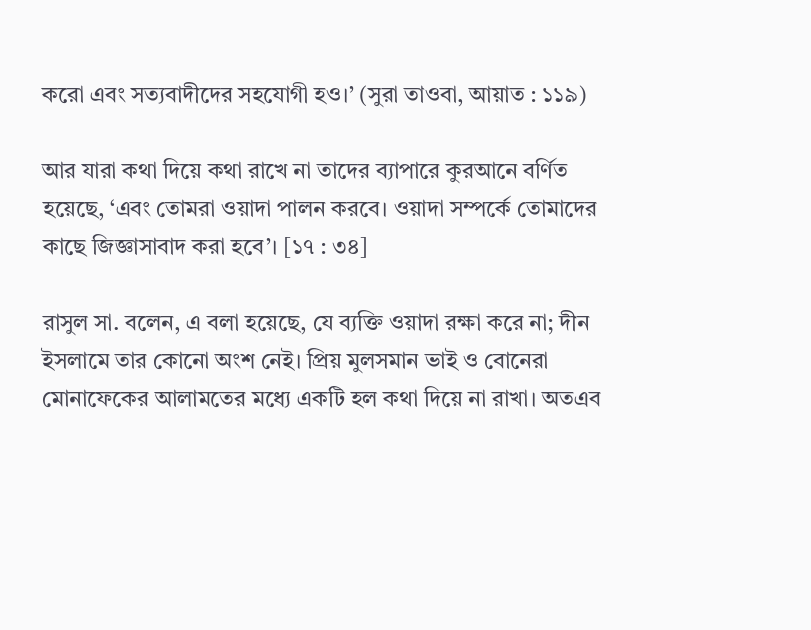করো এবং সত্যবাদীদের সহযোগী হও।’ (সুরা তাওবা, আয়াত : ১১৯)

আর যারা কথা দিয়ে কথা রাখে না তাদের ব্যাপারে কুরআনে বর্ণিত হয়েছে, ‘এবং তোমরা ওয়াদা পালন করবে। ওয়াদা সম্পর্কে তোমাদের কাছে জিজ্ঞাসাবাদ করা হবে’। [১৭ : ৩৪]

রাসুল সা. বলেন, এ বলা হয়েছে, যে ব্যক্তি ওয়াদা রক্ষা করে না; দীন ইসলামে তার কোনো অংশ নেই। প্রিয় মুলসমান ভাই ও বোনেরা মোনাফেকের আলামতের মধ্যে একটি হল কথা দিয়ে না রাখা। অতএব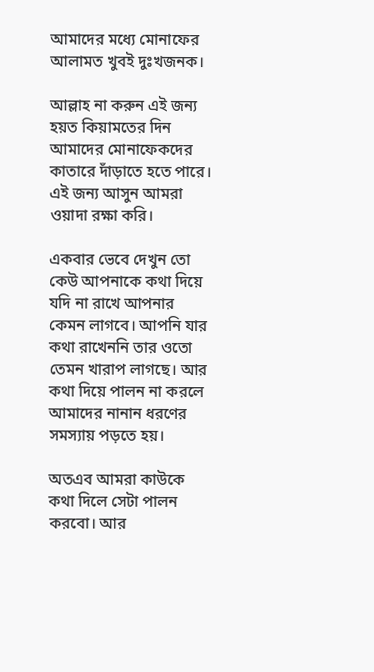আমাদের মধ্যে মোনাফের আলামত খুবই দুঃখজনক।

আল্লাহ না করুন এই জন্য হয়ত কিয়ামতের দিন আমাদের মোনাফেকদের কাতারে দাঁড়াতে হতে পারে। এই জন্য আসুন আমরা ওয়াদা রক্ষা করি।

একবার ভেবে দেখুন তো কেউ আপনাকে কথা দিয়ে যদি না রাখে আপনার কেমন লাগবে। আপনি যার কথা রাখেননি তার ওতো তেমন খারাপ লাগছে। আর কথা দিয়ে পালন না করলে আমাদের নানান ধরণের সমস্যায় পড়তে হয়।

অতএব আমরা কাউকে কথা দিলে সেটা পালন করবো। আর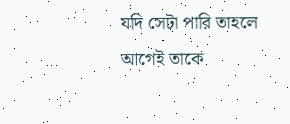যদি সেটা পারি তাহলে আগেই তাকে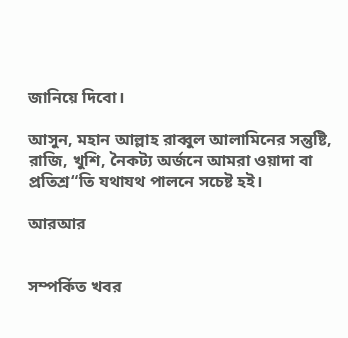জানিয়ে দিবো।

আসুন, মহান আল্লাহ রাব্বুল আলামিনের সন্তুষ্টি, রাজি, খুশি, নৈকট্য অর্জনে আমরা ওয়াদা বা প্রতিশ্র“তি যথাযথ পালনে সচেষ্ট হই।

আরআর


সম্পর্কিত খবর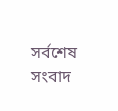সর্বশেষ সংবাদ